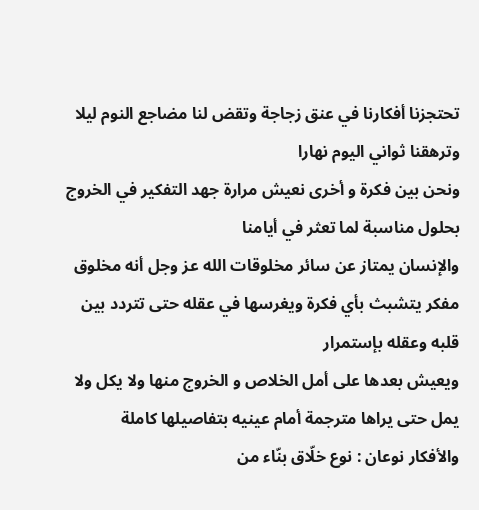تحتجزنا أفكارنا في عنق زجاجة وتقض لنا مضاجع النوم ليلا وترهقنا ثواني اليوم نهارا
ونحن بين فكرة و أخرى نعيش مرارة جهد التفكير في الخروج بحلول مناسبة لما تعثر في أيامنا
والإنسان يمتاز عن سائر مخلوقات الله عز وجل أنه مخلوق مفكر يتشبث بأي فكرة ويغرسها في عقله حتى تتردد بين قلبه وعقله بإستمرار
ويعيش بعدها على أمل الخلاص و الخروج منها ولا يكل ولا يمل حتى يراها مترجمة أمام عينيه بتفاصيلها كاملة
والأفكار نوعان : نوع خلّاق بنّاء من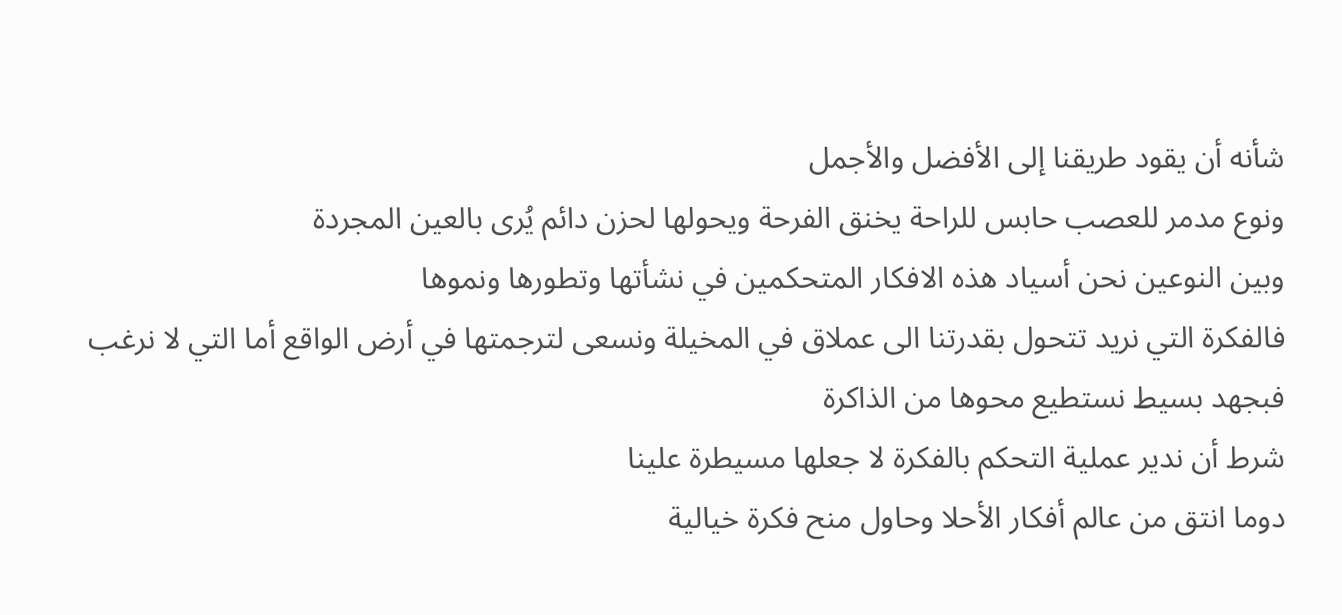شأنه أن يقود طريقنا إلى الأفضل والأجمل
ونوع مدمر للعصب حابس للراحة يخنق الفرحة ويحولها لحزن دائم يُرى بالعين المجردة
وبين النوعين نحن أسياد هذه الافكار المتحكمين في نشأتها وتطورها ونموها
فالفكرة التي نريد تتحول بقدرتنا الى عملاق في المخيلة ونسعى لترجمتها في أرض الواقع أما التي لا نرغب فبجهد بسيط نستطيع محوها من الذاكرة
شرط أن ندير عملية التحكم بالفكرة لا جعلها مسيطرة علينا
دوما انتق من عالم أفكار الأحلا وحاول منح فكرة خيالية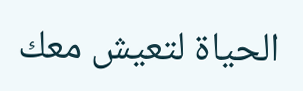الحياة لتعيش معك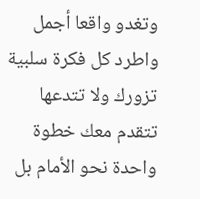وتغدو واقعا أجمل واطرد كل فكرة سلبية تزورك ولا تتدعها تتقدم معك خطوة واحدة نحو الأمام بل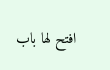افتح لها باب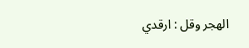الهجر وقل : ارقدي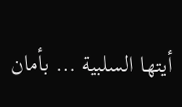أيتها السلبية … بأمان